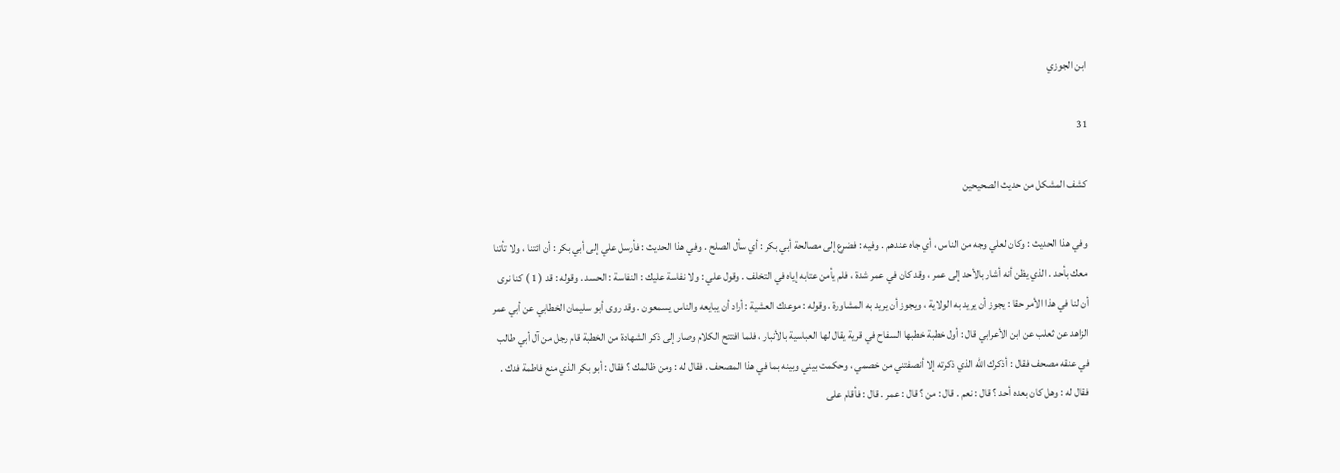ابن الجوزي

31

كشف المشكل من حديث الصحيحين

وفي هذا الحديث : وكان لعلي وجه من الناس ، أي جاه عندهم . وفيه : فضرع إلى مصالحة أبي بكر : أي سأل الصلح . وفي هذا الحديث : فأرسل علي إلى أبي بكر : أن ائتنا ، ولا تأتنا معك بأحد . الذي يظن أنه أشار بالأحد إلى عمر ، وقد كان في عمر شدة ، فلم يأمن عتابه إياه في التخلف . وقول علي : ولا نفاسة عليك : النفاسة : الحسد . وقوله : قد ( 1 ) كنا نرى أن لنا في هذا الأمر حقا : يجوز أن يريد به الولاية ، ويجوز أن يريد به المشاورة . وقوله : موعدك العشية : أراد أن يبايعه والناس يسمعون . وقد روى أبو سليمان الخطابي عن أبي عمر الزاهد عن ثعلب عن ابن الأعرابي قال : أول خطبة خطبها السفاح في قرية يقال لها العباسية بالأنبار ، فلما افتتح الكلام وصار إلى ذكر الشهادة من الخطبة قام رجل من آل أبي طالب في عنقه مصحف فقال : أذكرك الله الذي ذكرته إلا أنصفتني من خصمي ، وحكمت بيني وبينه بما في هذا المصحف . فقال له : ومن ظالمك ؟ فقال : أبو بكر الذي منع فاطمة فدك . فقال له : وهل كان بعده أحد ؟ قال : نعم . قال : من ؟ قال : عمر . قال : فأقام على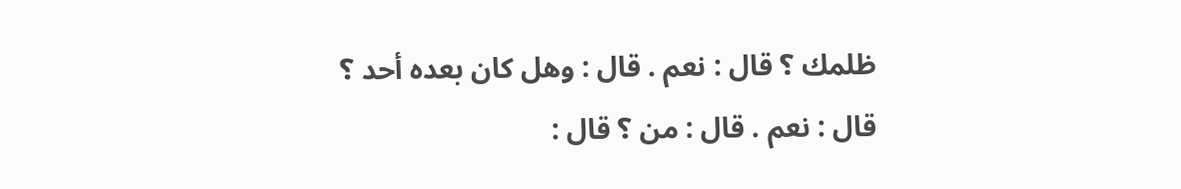ظلمك ؟ قال : نعم . قال : وهل كان بعده أحد ؟ قال : نعم . قال : من ؟ قال :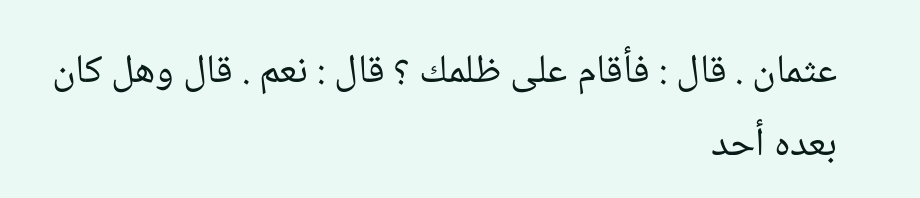عثمان . قال : فأقام على ظلمك ؟ قال : نعم . قال وهل كان بعده أحد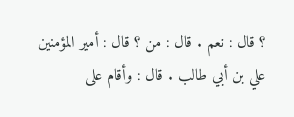؟ قال : نعم . قال : من ؟ قال : أمير المؤمنين علي بن أبي طالب . قال : وأقام على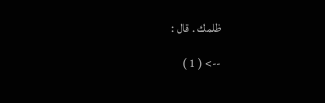ظلمك . قال :

--> ( 1 )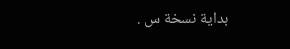بداية نسخة س .